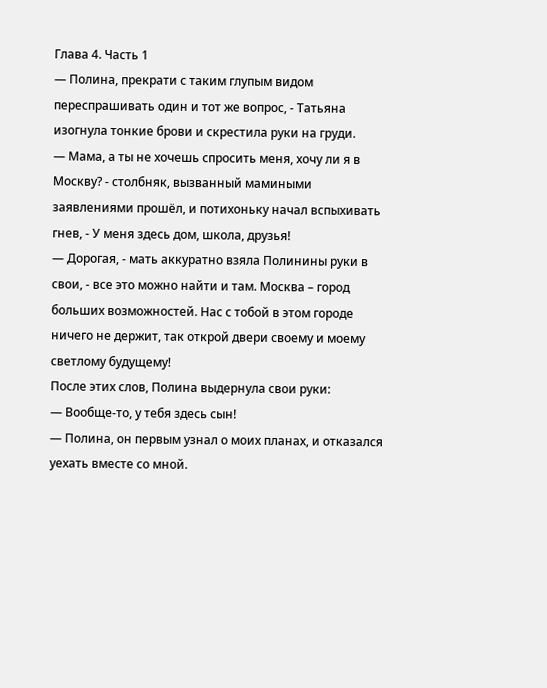Глава 4. Часть 1
— Полина, прекрати с таким глупым видом переспрашивать один и тот же вопрос, - Татьяна изогнула тонкие брови и скрестила руки на груди.
— Мама, а ты не хочешь спросить меня, хочу ли я в Москву? - столбняк, вызванный мамиными заявлениями прошёл, и потихоньку начал вспыхивать гнев, - У меня здесь дом, школа, друзья!
— Дорогая, - мать аккуратно взяла Полинины руки в свои, - все это можно найти и там. Москва – город больших возможностей. Нас с тобой в этом городе ничего не держит, так открой двери своему и моему светлому будущему!
После этих слов, Полина выдернула свои руки:
— Вообще-то, у тебя здесь сын!
— Полина, он первым узнал о моих планах, и отказался уехать вместе со мной.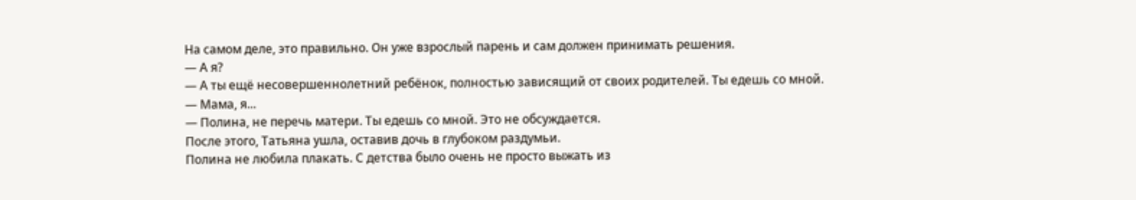На самом деле, это правильно. Он уже взрослый парень и сам должен принимать решения.
— А я?
— А ты ещё несовершеннолетний ребёнок, полностью зависящий от своих родителей. Ты едешь со мной.
— Мама, я...
— Полина, не перечь матери. Ты едешь со мной. Это не обсуждается.
После этого, Татьяна ушла, оставив дочь в глубоком раздумьи.
Полина не любила плакать. С детства было очень не просто выжать из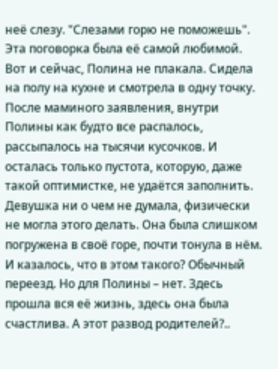неё слезу. "Слезами горю не поможешь". Эта поговорка была её самой любимой.
Вот и сейчас, Полина не плакала. Сидела на полу на кухне и смотрела в одну точку. После маминого заявления, внутри Полины как будто все распалось, рассыпалось на тысячи кусочков. И осталась только пустота, которую, даже такой оптимистке, не удаётся заполнить.
Девушка ни о чем не думала, физически не могла этого делать. Она была слишком погружена в своё горе, почти тонула в нём.
И казалось, что в этом такого? Обычный переезд. Но для Полины – нет. Здесь прошла вся её жизнь, здесь она была счастлива. А этот развод родителей?..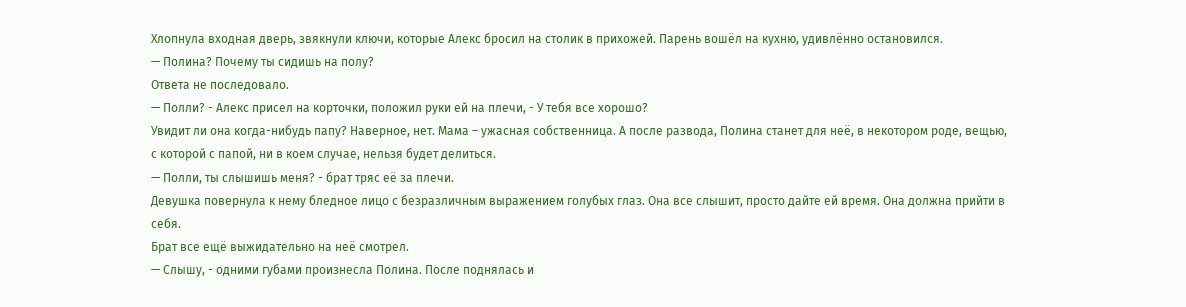Хлопнула входная дверь, звякнули ключи, которые Алекс бросил на столик в прихожей. Парень вошёл на кухню, удивлённо остановился.
— Полина? Почему ты сидишь на полу?
Ответа не последовало.
— Полли? - Алекс присел на корточки, положил руки ей на плечи, - У тебя все хорошо?
Увидит ли она когда-нибудь папу? Наверное, нет. Мама – ужасная собственница. А после развода, Полина станет для неё, в некотором роде, вещью, с которой с папой, ни в коем случае, нельзя будет делиться.
— Полли, ты слышишь меня? - брат тряс её за плечи.
Девушка повернула к нему бледное лицо с безразличным выражением голубых глаз. Она все слышит, просто дайте ей время. Она должна прийти в себя.
Брат все ещё выжидательно на неё смотрел.
— Слышу, - одними губами произнесла Полина. После поднялась и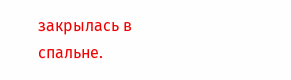закрылась в спальне.